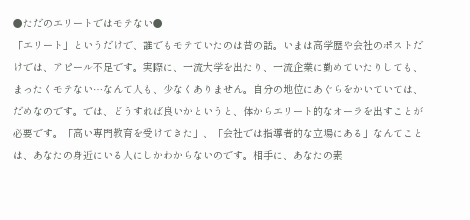●ただのエリートではモテない●
「エリート」というだけで、誰でもモテていたのは昔の話。いまは高学歴や会社のポストだけでは、アピール不足です。実際に、一流大学を出たり、一流企業に勤めていたりしても、まったくモテない…なんて人も、少なくありません。自分の地位にあぐらをかいていては、だめなのです。では、どうすれば良いかというと、体からエリート的なオーラを出すことが必要です。「高い専門教育を受けてきた」、「会社では指導者的な立場にある」なんてことは、あなたの身近にいる人にしかわからないのです。相手に、あなたの素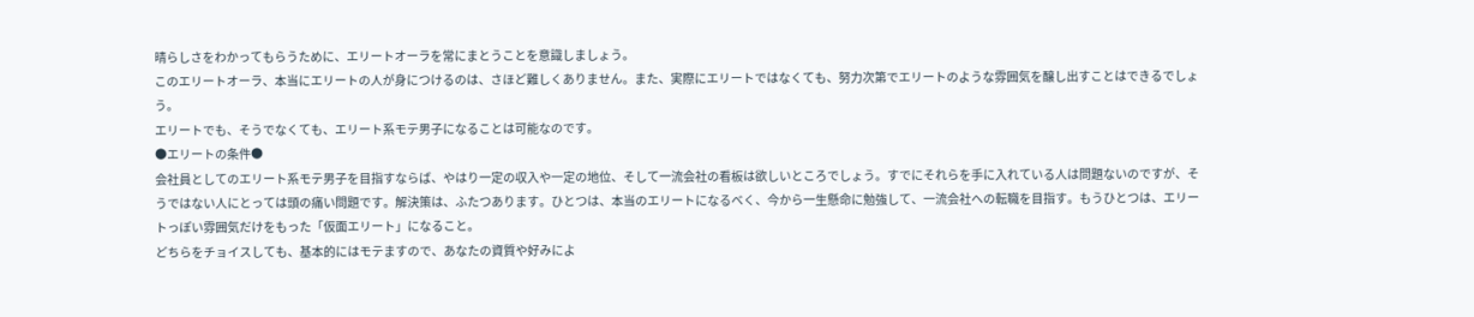晴らしさをわかってもらうために、エリートオーラを常にまとうことを意識しましょう。
このエリートオーラ、本当にエリートの人が身につけるのは、さほど難しくありません。また、実際にエリートではなくても、努力次第でエリートのような雰囲気を醸し出すことはできるでしょう。
エリートでも、そうでなくても、エリート系モテ男子になることは可能なのです。
●エリートの条件●
会社員としてのエリート系モテ男子を目指すならば、やはり一定の収入や一定の地位、そして一流会社の看板は欲しいところでしょう。すでにそれらを手に入れている人は問題ないのですが、そうではない人にとっては頭の痛い問題です。解決策は、ふたつあります。ひとつは、本当のエリートになるべく、今から一生懸命に勉強して、一流会社への転職を目指す。もうひとつは、エリートっぽい雰囲気だけをもった「仮面エリート」になること。
どちらをチョイスしても、基本的にはモテますので、あなたの資質や好みによ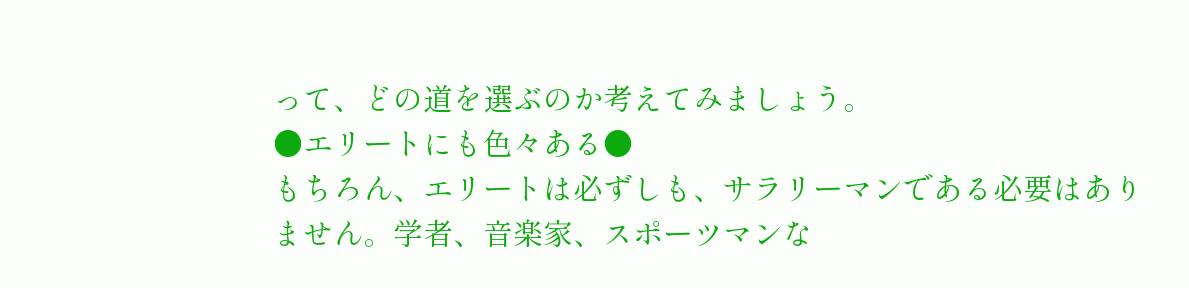って、どの道を選ぶのか考えてみましょう。
●エリートにも色々ある●
もちろん、エリートは必ずしも、サラリーマンである必要はありません。学者、音楽家、スポーツマンな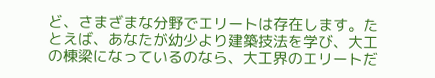ど、さまざまな分野でエリートは存在します。たとえば、あなたが幼少より建築技法を学び、大工の棟梁になっているのなら、大工界のエリートだ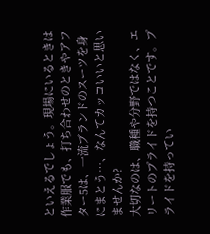といえるでしょう。現場にいるときは作業服でも、打ち合わせのときやアフター5は、一流ブランドのスーツを身にまとう…、なんてカッコいいと思いませんか?
大切なのは、職種や分野ではなく、エリートのプライドを持つことです。プライドを持ってい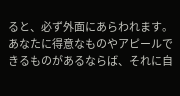ると、必ず外面にあらわれます。あなたに得意なものやアピールできるものがあるならば、それに自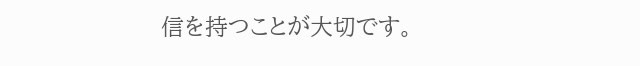信を持つことが大切です。